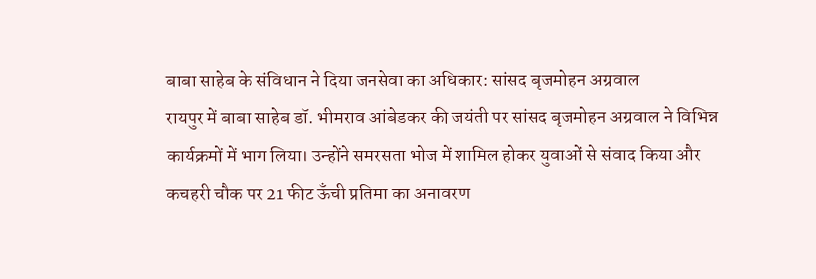बाबा साहेब के संविधान ने दिया जनसेवा का अधिकार: सांसद बृजमोहन अग्रवाल
रायपुर में बाबा साहेब डॉ. भीमराव आंबेडकर की जयंती पर सांसद बृजमोहन अग्रवाल ने विभिन्न कार्यक्रमों में भाग लिया। उन्होंने समरसता भोज में शामिल होकर युवाओं से संवाद किया और कचहरी चौक पर 21 फीट ऊँची प्रतिमा का अनावरण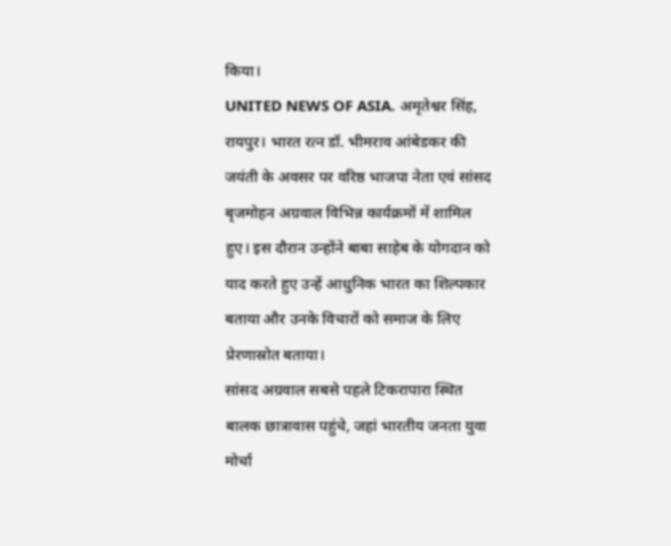किया।
UNITED NEWS OF ASIA. अमृतेश्वर सिंह, रायपुर। भारत रत्न डॉ. भीमराव आंबेडकर की जयंती के अवसर पर वरिष्ठ भाजपा नेता एवं सांसद बृजमोहन अग्रवाल विभिन्न कार्यक्रमों में शामिल हुए। इस दौरान उन्होंने बाबा साहेब के योगदान को याद करते हुए उन्हें आधुनिक भारत का शिल्पकार बताया और उनके विचारों को समाज के लिए प्रेरणास्रोत बताया।
सांसद अग्रवाल सबसे पहले टिकरापारा स्थित बालक छात्रावास पहुंचे, जहां भारतीय जनता युवा मोर्चा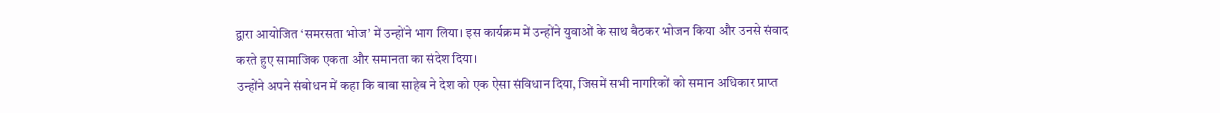द्वारा आयोजित ‘समरसता भोज’ में उन्होंने भाग लिया। इस कार्यक्रम में उन्होंने युवाओं के साथ बैठकर भोजन किया और उनसे संवाद करते हुए सामाजिक एकता और समानता का संदेश दिया।
उन्होंने अपने संबोधन में कहा कि बाबा साहेब ने देश को एक ऐसा संविधान दिया, जिसमें सभी नागरिकों को समान अधिकार प्राप्त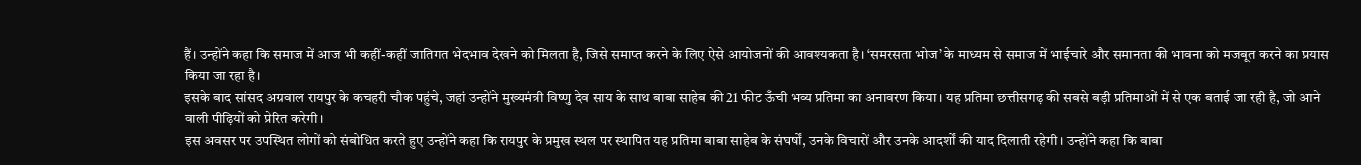हैं। उन्होंने कहा कि समाज में आज भी कहीं-कहीं जातिगत भेदभाव देखने को मिलता है, जिसे समाप्त करने के लिए ऐसे आयोजनों की आवश्यकता है। ‘समरसता भोज’ के माध्यम से समाज में भाईचारे और समानता की भावना को मजबूत करने का प्रयास किया जा रहा है।
इसके बाद सांसद अग्रवाल रायपुर के कचहरी चौक पहुंचे, जहां उन्होंने मुख्यमंत्री विष्णु देव साय के साथ बाबा साहेब की 21 फीट ऊँची भव्य प्रतिमा का अनावरण किया। यह प्रतिमा छत्तीसगढ़ की सबसे बड़ी प्रतिमाओं में से एक बताई जा रही है, जो आने वाली पीढ़ियों को प्रेरित करेगी।
इस अवसर पर उपस्थित लोगों को संबोधित करते हुए उन्होंने कहा कि रायपुर के प्रमुख स्थल पर स्थापित यह प्रतिमा बाबा साहेब के संघर्षों, उनके विचारों और उनके आदर्शों की याद दिलाती रहेगी। उन्होंने कहा कि बाबा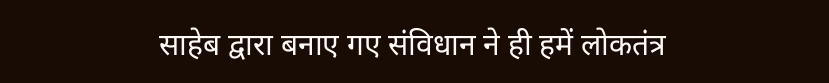साहेब द्वारा बनाए गए संविधान ने ही हमें लोकतंत्र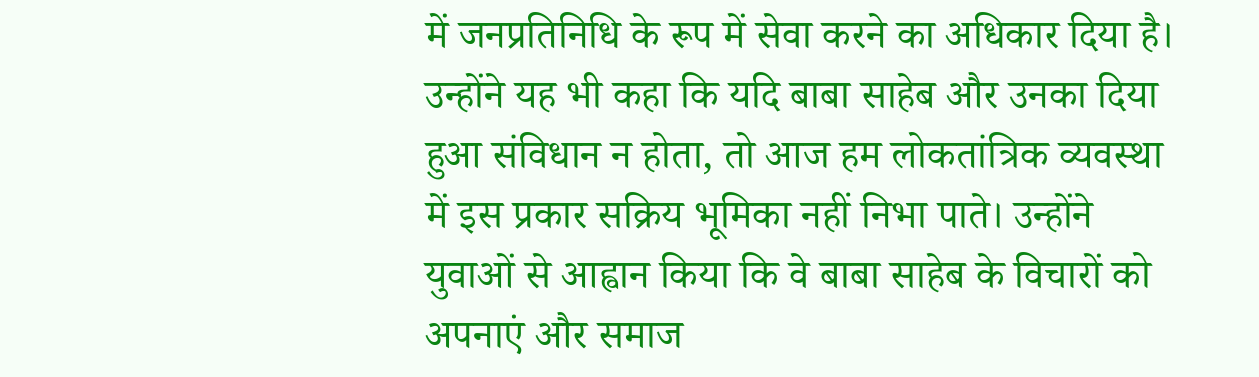में जनप्रतिनिधि के रूप में सेवा करने का अधिकार दिया है।
उन्होंने यह भी कहा कि यदि बाबा साहेब और उनका दिया हुआ संविधान न होता, तो आज हम लोकतांत्रिक व्यवस्था में इस प्रकार सक्रिय भूमिका नहीं निभा पाते। उन्होंने युवाओं से आह्वान किया कि वे बाबा साहेब के विचारों को अपनाएं और समाज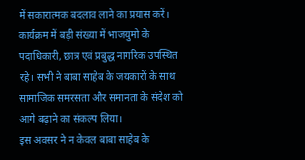में सकारात्मक बदलाव लाने का प्रयास करें।
कार्यक्रम में बड़ी संख्या में भाजयुमो के पदाधिकारी, छात्र एवं प्रबुद्ध नागरिक उपस्थित रहे। सभी ने बाबा साहेब के जयकारों के साथ सामाजिक समरसता और समानता के संदेश को आगे बढ़ाने का संकल्प लिया।
इस अवसर ने न केवल बाबा साहेब के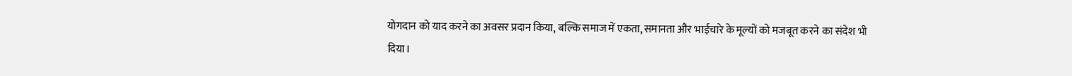योगदान को याद करने का अवसर प्रदान किया, बल्कि समाज में एकता, समानता और भाईचारे के मूल्यों को मजबूत करने का संदेश भी दिया।